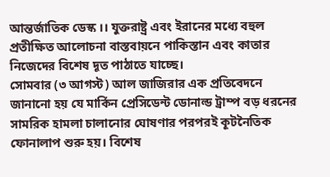আন্তর্জাতিক ডেস্ক ।। যুক্তরাষ্ট্র এবং ইরানের মধ্যে বহুল প্রতীক্ষিত আলোচনা বাস্তবায়নে পাকিস্তান এবং কাতার নিজেদের বিশেষ দূত পাঠাতে যাচ্ছে।
সোমবার (৩ আগস্ট) আল জাজিরার এক প্রতিবেদনে জানানো হয় যে মার্কিন প্রেসিডেন্ট ডোনাল্ড ট্রাম্প বড় ধরনের সামরিক হামলা চালানোর ঘোষণার পরপরই কূটনৈতিক ফোনালাপ শুরু হয়। বিশেষ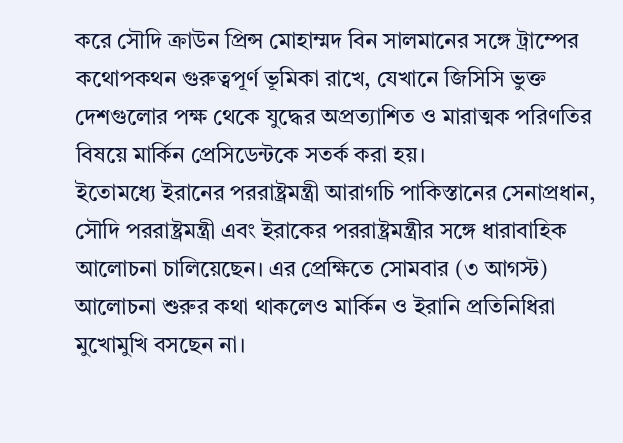করে সৌদি ক্রাউন প্রিন্স মোহাম্মদ বিন সালমানের সঙ্গে ট্রাম্পের কথোপকথন গুরুত্বপূর্ণ ভূমিকা রাখে, যেখানে জিসিসি ভুক্ত দেশগুলোর পক্ষ থেকে যুদ্ধের অপ্রত্যাশিত ও মারাত্মক পরিণতির বিষয়ে মার্কিন প্রেসিডেন্টকে সতর্ক করা হয়।
ইতোমধ্যে ইরানের পররাষ্ট্রমন্ত্রী আরাগচি পাকিস্তানের সেনাপ্রধান, সৌদি পররাষ্ট্রমন্ত্রী এবং ইরাকের পররাষ্ট্রমন্ত্রীর সঙ্গে ধারাবাহিক আলোচনা চালিয়েছেন। এর প্রেক্ষিতে সোমবার (৩ আগস্ট) আলোচনা শুরুর কথা থাকলেও মার্কিন ও ইরানি প্রতিনিধিরা মুখোমুখি বসছেন না।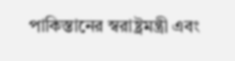পাকিস্তানের স্বরাষ্ট্রমন্ত্রী এবং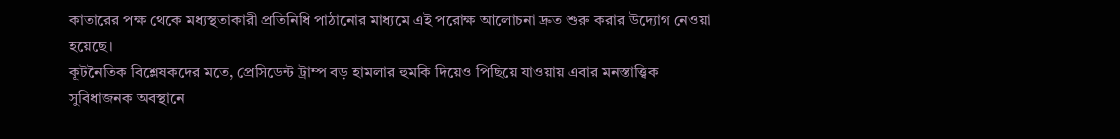কাতারের পক্ষ থেকে মধ্যস্থতাকারী প্রতিনিধি পাঠানোর মাধ্যমে এই পরোক্ষ আলোচনা দ্রুত শুরু করার উদ্যোগ নেওয়া হয়েছে।
কূটনৈতিক বিশ্লেষকদের মতে, প্রেসিডেন্ট ট্রাম্প বড় হামলার হুমকি দিয়েও পিছিয়ে যাওয়ায় এবার মনস্তাত্ত্বিক সুবিধাজনক অবস্থানে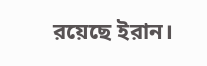রয়েছে ইরান।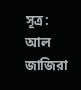সূত্র: আল জাজিরা